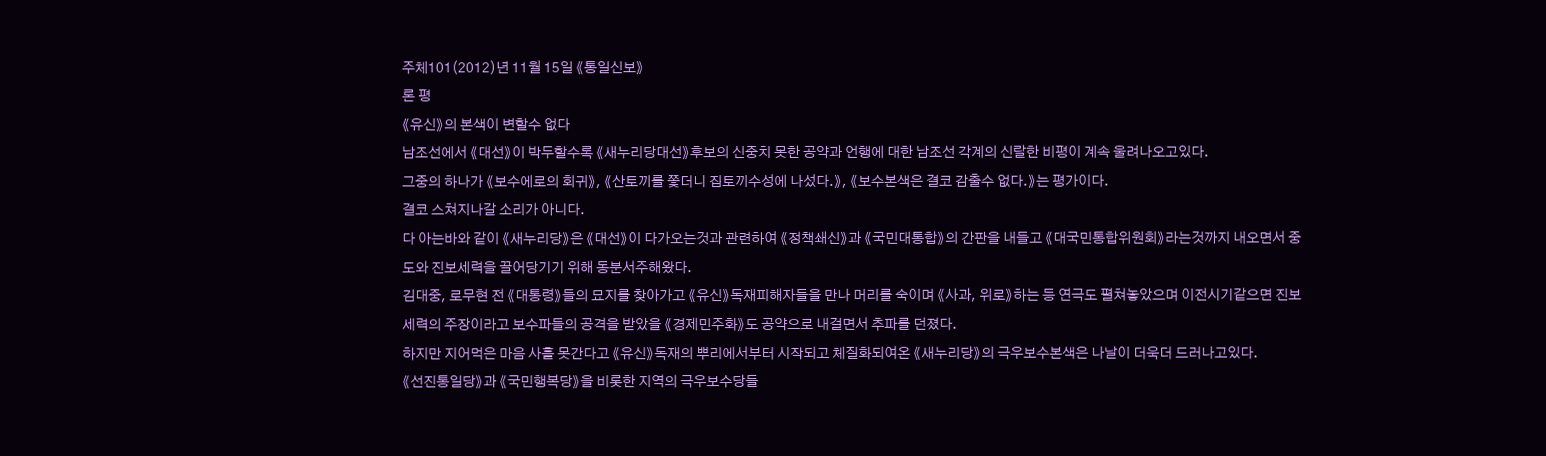주체101(2012)년 11월 15일 《통일신보》
론 평
《유신》의 본색이 변할수 없다
남조선에서 《대선》이 박두할수록 《새누리당대선》후보의 신중치 못한 공약과 언행에 대한 남조선 각계의 신랄한 비평이 계속 울려나오고있다.
그중의 하나가 《보수에로의 회귀》, 《산토끼를 쫓더니 집토끼수성에 나섰다.》, 《보수본색은 결코 감출수 없다.》는 평가이다.
결코 스쳐지나갈 소리가 아니다.
다 아는바와 같이 《새누리당》은 《대선》이 다가오는것과 관련하여 《정책쇄신》과 《국민대통합》의 간판을 내들고 《대국민통합위원회》라는것까지 내오면서 중도와 진보세력을 끌어당기기 위해 동분서주해왔다.
김대중, 로무현 전 《대통령》들의 묘지를 찾아가고 《유신》독재피해자들을 만나 머리를 숙이며 《사과, 위로》하는 등 연극도 펼쳐놓았으며 이전시기같으면 진보세력의 주장이라고 보수파들의 공격을 받았을 《경제민주화》도 공약으로 내걸면서 추파를 던졌다.
하지만 지어먹은 마음 사흘 못간다고 《유신》독재의 뿌리에서부터 시작되고 체질화되여온 《새누리당》의 극우보수본색은 나날이 더욱더 드러나고있다.
《선진통일당》과 《국민행복당》을 비롯한 지역의 극우보수당들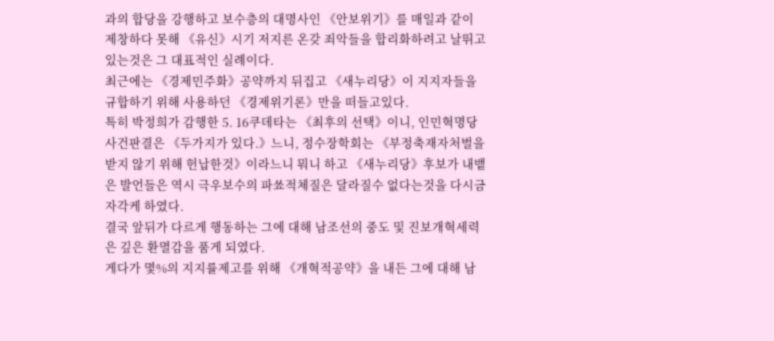과의 합당을 강행하고 보수층의 대명사인 《안보위기》를 매일과 같이 제창하다 못해 《유신》시기 저지른 온갖 죄악들을 합리화하려고 날뛰고있는것은 그 대표적인 실례이다.
최근에는 《경제민주화》공약까지 뒤집고 《새누리당》이 지지자들을 규합하기 위해 사용하던 《경제위기론》만을 떠들고있다.
특히 박정희가 감행한 5. 16쿠데타는 《최후의 선택》이니, 인민혁명당사건판결은 《두가지가 있다.》느니, 정수장학회는 《부정축재자처벌을 받지 않기 위해 헌납한것》이라느니 뭐니 하고 《새누리당》후보가 내뱉은 발언들은 역시 극우보수의 파쑈적체질은 달라질수 없다는것을 다시금 자각케 하였다.
결국 앞뒤가 다르게 행동하는 그에 대해 남조선의 중도 및 진보개혁세력은 깊은 환멸감을 품게 되였다.
게다가 몇%의 지지률제고를 위해 《개혁적공약》을 내든 그에 대해 남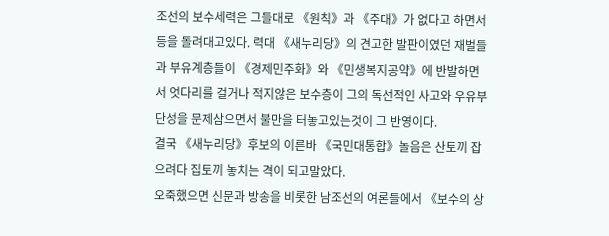조선의 보수세력은 그들대로 《원칙》과 《주대》가 없다고 하면서 등을 돌려대고있다. 력대 《새누리당》의 견고한 발판이였던 재벌들과 부유계층들이 《경제민주화》와 《민생복지공약》에 반발하면서 엇다리를 걸거나 적지않은 보수층이 그의 독선적인 사고와 우유부단성을 문제삼으면서 불만을 터놓고있는것이 그 반영이다.
결국 《새누리당》후보의 이른바 《국민대통합》놀음은 산토끼 잡으려다 집토끼 놓치는 격이 되고말았다.
오죽했으면 신문과 방송을 비롯한 남조선의 여론들에서 《보수의 상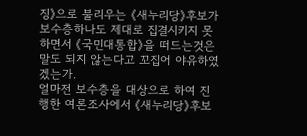징》으로 불리우는 《새누리당》후보가 보수층하나도 제대로 집결시키지 못하면서 《국민대통합》을 떠드는것은 말도 되지 않는다고 꼬집어 야유하였겠는가.
얼마전 보수층을 대상으로 하여 진행한 여론조사에서 《새누리당》후보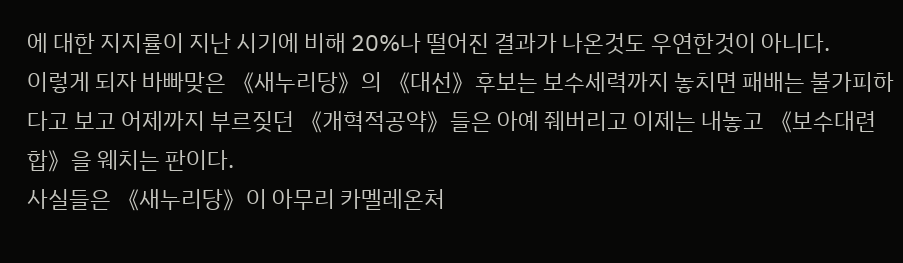에 대한 지지률이 지난 시기에 비해 20%나 떨어진 결과가 나온것도 우연한것이 아니다.
이렇게 되자 바빠맞은 《새누리당》의 《대선》후보는 보수세력까지 놓치면 패배는 불가피하다고 보고 어제까지 부르짖던 《개혁적공약》들은 아예 줴버리고 이제는 내놓고 《보수대련합》을 웨치는 판이다.
사실들은 《새누리당》이 아무리 카멜레온처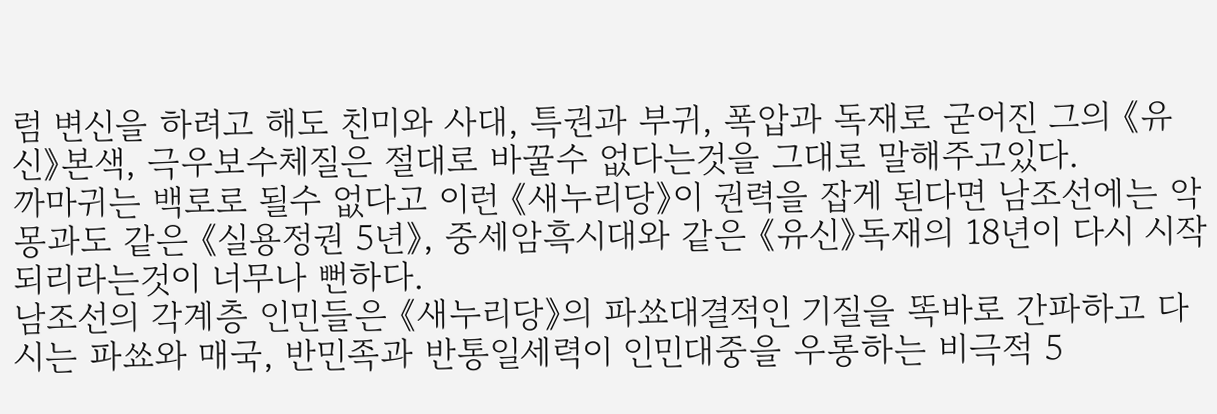럼 변신을 하려고 해도 친미와 사대, 특권과 부귀, 폭압과 독재로 굳어진 그의 《유신》본색, 극우보수체질은 절대로 바꿀수 없다는것을 그대로 말해주고있다.
까마귀는 백로로 될수 없다고 이런 《새누리당》이 권력을 잡게 된다면 남조선에는 악몽과도 같은 《실용정권 5년》, 중세암흑시대와 같은 《유신》독재의 18년이 다시 시작되리라는것이 너무나 뻔하다.
남조선의 각계층 인민들은 《새누리당》의 파쑈대결적인 기질을 똑바로 간파하고 다시는 파쑈와 매국, 반민족과 반통일세력이 인민대중을 우롱하는 비극적 5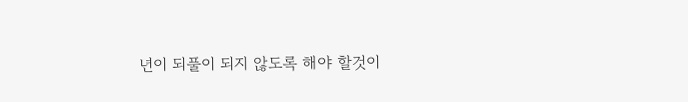년이 되풀이 되지 않도록 해야 할것이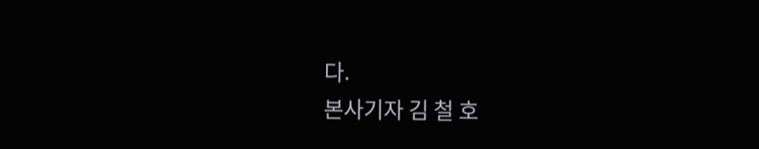다.
본사기자 김 철 호